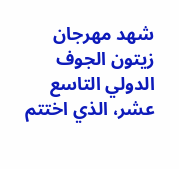شهد مهرجان زيتون الجوف الدولي التاسع عشر، الذي اختتم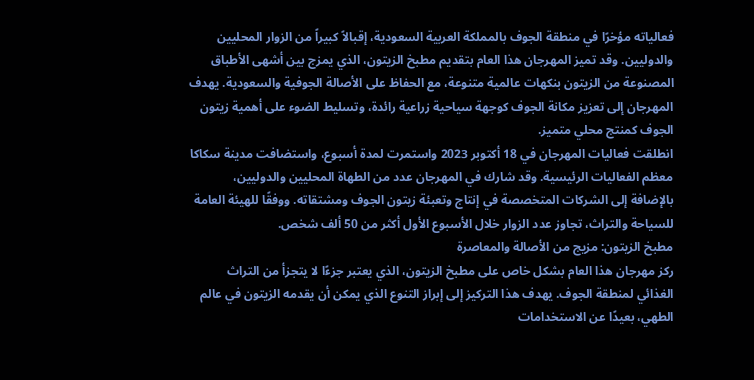فعالياته مؤخرًا في منطقة الجوف بالمملكة العربية السعودية، إقبالاً كبيراً من الزوار المحليين والدوليين. وقد تميز المهرجان هذا العام بتقديم مطبخ الزيتون، الذي يمزج بين أشهى الأطباق المصنوعة من الزيتون بنكهات عالمية متنوعة، مع الحفاظ على الأصالة الجوفية والسعودية. يهدف المهرجان إلى تعزيز مكانة الجوف كوجهة سياحية زراعية رائدة، وتسليط الضوء على أهمية زيتون الجوف كمنتج محلي متميز.
انطلقت فعاليات المهرجان في 18 أكتوبر 2023 واستمرت لمدة أسبوع، واستضافت مدينة سكاكا معظم الفعاليات الرئيسية. وقد شارك في المهرجان عدد من الطهاة المحليين والدوليين، بالإضافة إلى الشركات المتخصصة في إنتاج وتعبئة زيتون الجوف ومشتقاته. ووفقًا للهيئة العامة للسياحة والتراث، تجاوز عدد الزوار خلال الأسبوع الأول أكثر من 50 ألف شخص.
مطبخ الزيتون: مزيج من الأصالة والمعاصرة
ركز مهرجان هذا العام بشكل خاص على مطبخ الزيتون، الذي يعتبر جزءًا لا يتجزأ من التراث الغذائي لمنطقة الجوف. يهدف هذا التركيز إلى إبراز التنوع الذي يمكن أن يقدمه الزيتون في عالم الطهي، بعيدًا عن الاستخدامات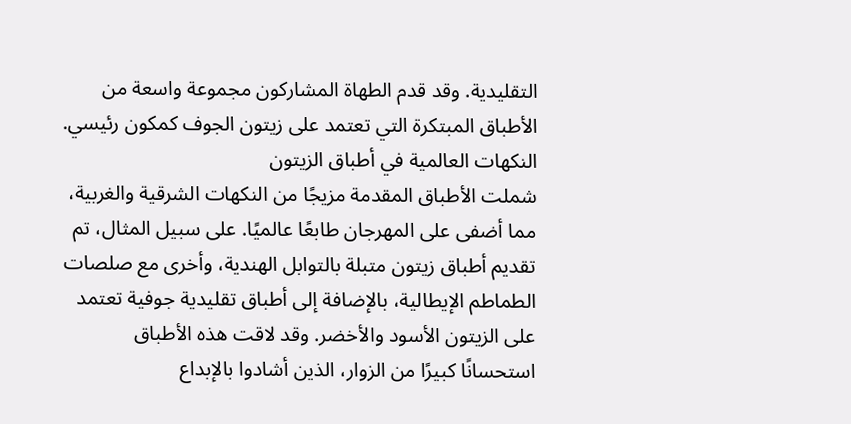التقليدية. وقد قدم الطهاة المشاركون مجموعة واسعة من الأطباق المبتكرة التي تعتمد على زيتون الجوف كمكون رئيسي.
النكهات العالمية في أطباق الزيتون
شملت الأطباق المقدمة مزيجًا من النكهات الشرقية والغربية، مما أضفى على المهرجان طابعًا عالميًا. على سبيل المثال، تم تقديم أطباق زيتون متبلة بالتوابل الهندية، وأخرى مع صلصات الطماطم الإيطالية، بالإضافة إلى أطباق تقليدية جوفية تعتمد على الزيتون الأسود والأخضر. وقد لاقت هذه الأطباق استحسانًا كبيرًا من الزوار، الذين أشادوا بالإبداع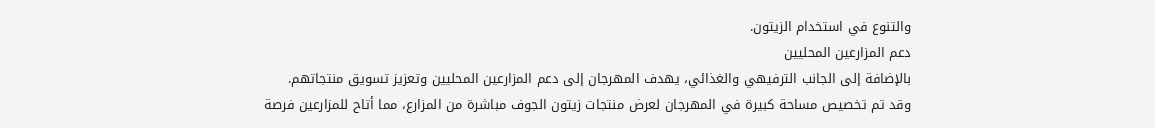والتنوع في استخدام الزيتون.
دعم المزارعين المحليين
بالإضافة إلى الجانب الترفيهي والغذائي، يهدف المهرجان إلى دعم المزارعين المحليين وتعزيز تسويق منتجاتهم. وقد تم تخصيص مساحة كبيرة في المهرجان لعرض منتجات زيتون الجوف مباشرة من المزارع، مما أتاح للمزارعين فرصة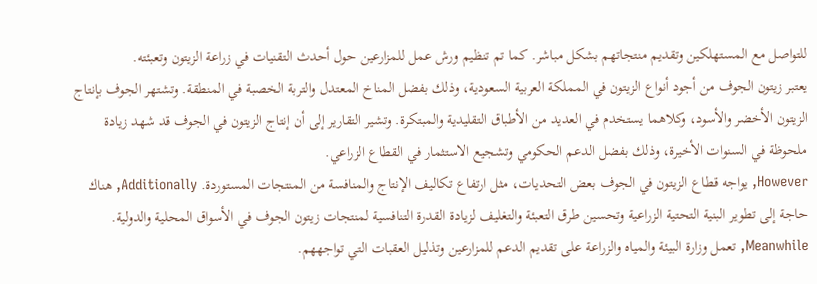للتواصل مع المستهلكين وتقديم منتجاتهم بشكل مباشر. كما تم تنظيم ورش عمل للمزارعين حول أحدث التقنيات في زراعة الزيتون وتعبئته.
يعتبر زيتون الجوف من أجود أنواع الزيتون في المملكة العربية السعودية، وذلك بفضل المناخ المعتدل والتربة الخصبة في المنطقة. وتشتهر الجوف بإنتاج الزيتون الأخضر والأسود، وكلاهما يستخدم في العديد من الأطباق التقليدية والمبتكرة. وتشير التقارير إلى أن إنتاج الزيتون في الجوف قد شهد زيادة ملحوظة في السنوات الأخيرة، وذلك بفضل الدعم الحكومي وتشجيع الاستثمار في القطاع الزراعي.
However, يواجه قطاع الزيتون في الجوف بعض التحديات، مثل ارتفاع تكاليف الإنتاج والمنافسة من المنتجات المستوردة. Additionally, هناك حاجة إلى تطوير البنية التحتية الزراعية وتحسين طرق التعبئة والتغليف لزيادة القدرة التنافسية لمنتجات زيتون الجوف في الأسواق المحلية والدولية. Meanwhile, تعمل وزارة البيئة والمياه والزراعة على تقديم الدعم للمزارعين وتذليل العقبات التي تواجههم.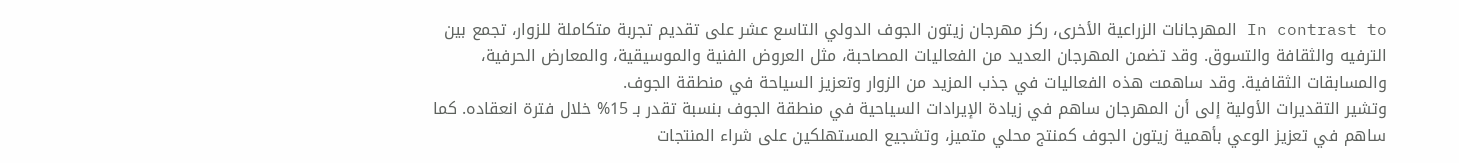In contrast to المهرجانات الزراعية الأخرى، ركز مهرجان زيتون الجوف الدولي التاسع عشر على تقديم تجربة متكاملة للزوار، تجمع بين الترفيه والثقافة والتسوق. وقد تضمن المهرجان العديد من الفعاليات المصاحبة، مثل العروض الفنية والموسيقية، والمعارض الحرفية، والمسابقات الثقافية. وقد ساهمت هذه الفعاليات في جذب المزيد من الزوار وتعزيز السياحة في منطقة الجوف.
وتشير التقديرات الأولية إلى أن المهرجان ساهم في زيادة الإيرادات السياحية في منطقة الجوف بنسبة تقدر بـ 15% خلال فترة انعقاده. كما ساهم في تعزيز الوعي بأهمية زيتون الجوف كمنتج محلي متميز، وتشجيع المستهلكين على شراء المنتجات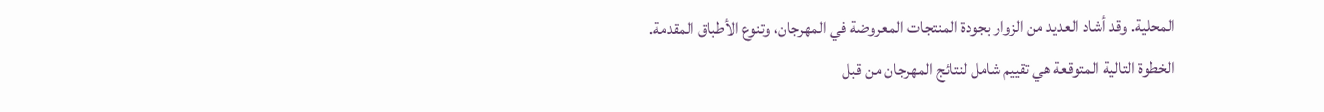المحلية. وقد أشاد العديد من الزوار بجودة المنتجات المعروضة في المهرجان، وتنوع الأطباق المقدمة.
الخطوة التالية المتوقعة هي تقييم شامل لنتائج المهرجان من قبل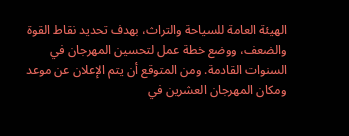الهيئة العامة للسياحة والتراث، بهدف تحديد نقاط القوة والضعف، ووضع خطة عمل لتحسين المهرجان في السنوات القادمة. ومن المتوقع أن يتم الإعلان عن موعد ومكان المهرجان العشرين في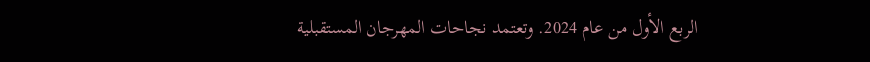الربع الأول من عام 2024. وتعتمد نجاحات المهرجان المستقبلية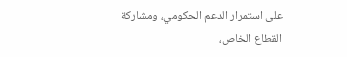على استمرار الدعم الحكومي، ومشاركة القطاع الخاص،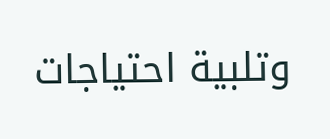وتلبية احتياجات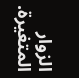الزوار المتغيرة.